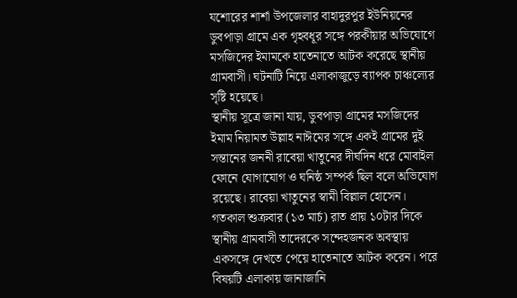যশোরের শার্শা উপজেলার বাহাদুরপুর ইউনিয়নের ডুবপাড়া গ্রামে এক গৃহবধূর সঙ্গে পরকীয়ার অভিযোগে মসজিদের ইমামকে হাতেনাতে আটক করেছে স্থানীয় গ্রামবাসী। ঘটনাটি নিয়ে এলাকাজুড়ে ব্যাপক চাঞ্চল্যের সৃষ্টি হয়েছে।
স্থানীয় সূত্রে জানা যায়, ডুবপাড়া গ্রামের মসজিদের ইমাম নিয়ামত উল্লাহ নাঈমের সঙ্গে একই গ্রামের দুই সন্তানের জননী রাবেয়া খাতুনের দীর্ঘদিন ধরে মোবাইল ফোনে যোগাযোগ ও ঘনিষ্ঠ সম্পর্ক ছিল বলে অভিযোগ রয়েছে। রাবেয়া খাতুনের স্বামী বিল্লাল হোসেন।
গতকাল শুক্রবার (১৩ মার্চ) রাত প্রায় ১০টার দিকে স্থানীয় গ্রামবাসী তাদেরকে সন্দেহজনক অবস্থায় একসঙ্গে দেখতে পেয়ে হাতেনাতে আটক করেন। পরে বিষয়টি এলাকায় জানাজানি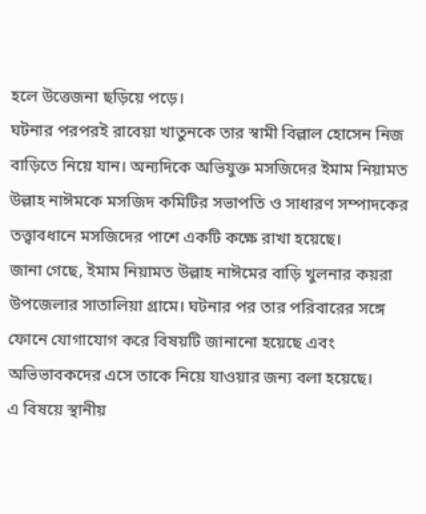হলে উত্তেজনা ছড়িয়ে পড়ে।
ঘটনার পরপরই রাবেয়া খাতুনকে তার স্বামী বিল্লাল হোসেন নিজ বাড়িতে নিয়ে যান। অন্যদিকে অভিযুক্ত মসজিদের ইমাম নিয়ামত উল্লাহ নাঈমকে মসজিদ কমিটির সভাপতি ও সাধারণ সম্পাদকের তত্ত্বাবধানে মসজিদের পাশে একটি কক্ষে রাখা হয়েছে।
জানা গেছে, ইমাম নিয়ামত উল্লাহ নাঈমের বাড়ি খুলনার কয়রা উপজেলার সাতালিয়া গ্রামে। ঘটনার পর তার পরিবারের সঙ্গে ফোনে যোগাযোগ করে বিষয়টি জানানো হয়েছে এবং অভিভাবকদের এসে তাকে নিয়ে যাওয়ার জন্য বলা হয়েছে।
এ বিষয়ে স্থানীয়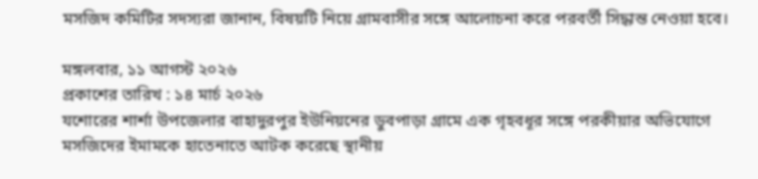মসজিদ কমিটির সদস্যরা জানান, বিষয়টি নিয়ে গ্রামবাসীর সঙ্গে আলোচনা করে পরবর্তী সিদ্ধান্ত নেওয়া হবে।

মঙ্গলবার, ১১ আগস্ট ২০২৬
প্রকাশের তারিখ : ১৪ মার্চ ২০২৬
যশোরের শার্শা উপজেলার বাহাদুরপুর ইউনিয়নের ডুবপাড়া গ্রামে এক গৃহবধূর সঙ্গে পরকীয়ার অভিযোগে মসজিদের ইমামকে হাতেনাতে আটক করেছে স্থানীয়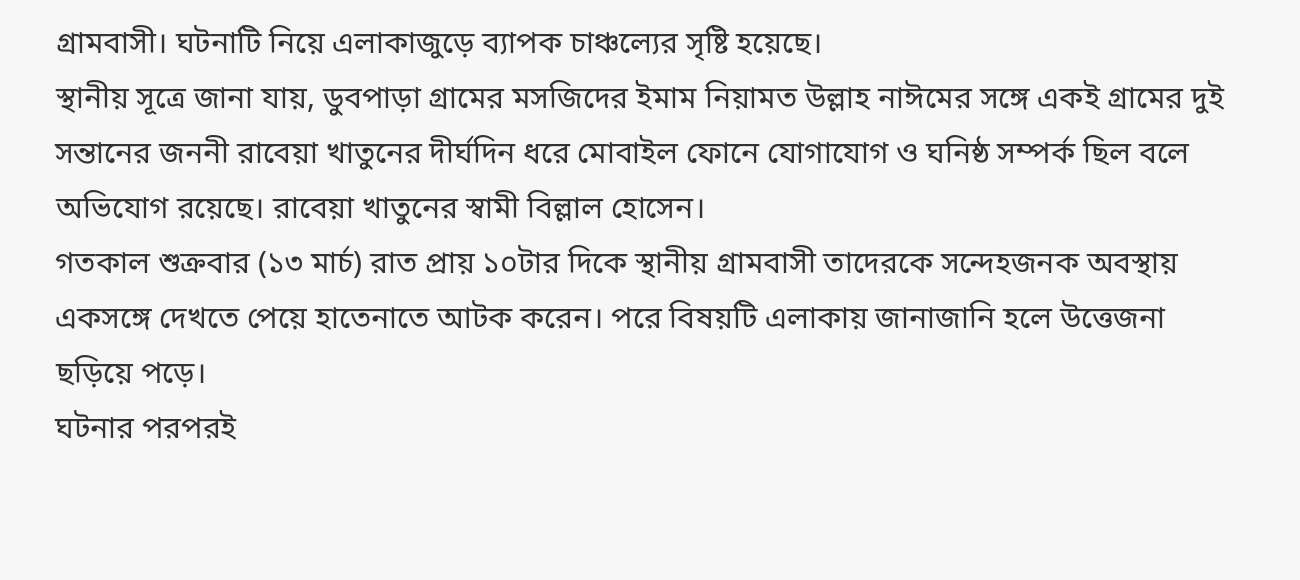গ্রামবাসী। ঘটনাটি নিয়ে এলাকাজুড়ে ব্যাপক চাঞ্চল্যের সৃষ্টি হয়েছে।
স্থানীয় সূত্রে জানা যায়, ডুবপাড়া গ্রামের মসজিদের ইমাম নিয়ামত উল্লাহ নাঈমের সঙ্গে একই গ্রামের দুই সন্তানের জননী রাবেয়া খাতুনের দীর্ঘদিন ধরে মোবাইল ফোনে যোগাযোগ ও ঘনিষ্ঠ সম্পর্ক ছিল বলে অভিযোগ রয়েছে। রাবেয়া খাতুনের স্বামী বিল্লাল হোসেন।
গতকাল শুক্রবার (১৩ মার্চ) রাত প্রায় ১০টার দিকে স্থানীয় গ্রামবাসী তাদেরকে সন্দেহজনক অবস্থায় একসঙ্গে দেখতে পেয়ে হাতেনাতে আটক করেন। পরে বিষয়টি এলাকায় জানাজানি হলে উত্তেজনা ছড়িয়ে পড়ে।
ঘটনার পরপরই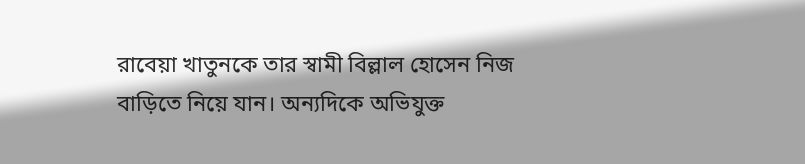রাবেয়া খাতুনকে তার স্বামী বিল্লাল হোসেন নিজ বাড়িতে নিয়ে যান। অন্যদিকে অভিযুক্ত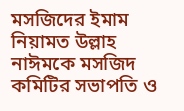মসজিদের ইমাম নিয়ামত উল্লাহ নাঈমকে মসজিদ কমিটির সভাপতি ও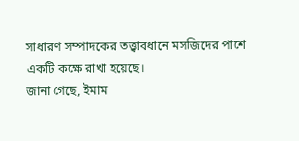সাধারণ সম্পাদকের তত্ত্বাবধানে মসজিদের পাশে একটি কক্ষে রাখা হয়েছে।
জানা গেছে, ইমাম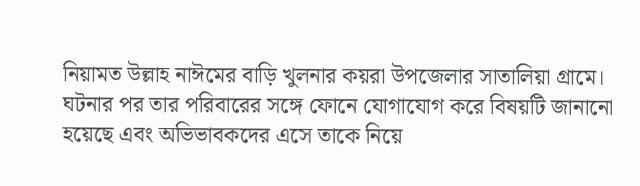নিয়ামত উল্লাহ নাঈমের বাড়ি খুলনার কয়রা উপজেলার সাতালিয়া গ্রামে। ঘটনার পর তার পরিবারের সঙ্গে ফোনে যোগাযোগ করে বিষয়টি জানানো হয়েছে এবং অভিভাবকদের এসে তাকে নিয়ে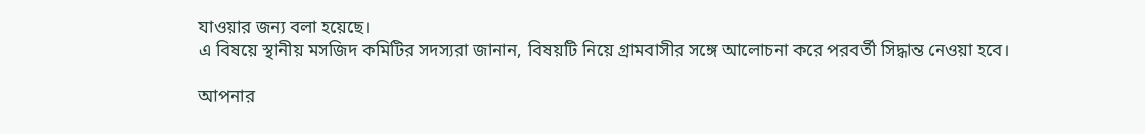যাওয়ার জন্য বলা হয়েছে।
এ বিষয়ে স্থানীয় মসজিদ কমিটির সদস্যরা জানান, বিষয়টি নিয়ে গ্রামবাসীর সঙ্গে আলোচনা করে পরবর্তী সিদ্ধান্ত নেওয়া হবে।

আপনার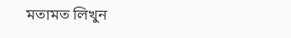মতামত লিখুন